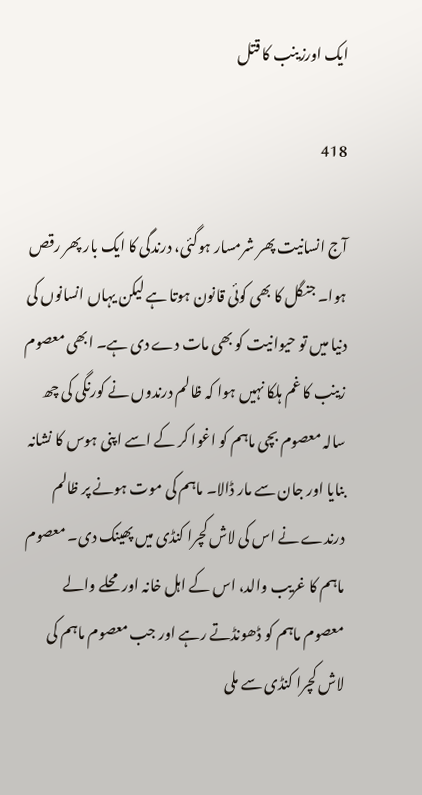ایک اورزینب کا قتل

418

آج انسانیت پھر شرمسار ہوگئی، درندگی کا ایک بار پھر رقص ہوا۔ جنگل کا بھی کوئی قانون ہوتا ہے لیکن یہاں انسانوں کی دنیا میں تو حیوانیت کو بھی مات دے دی ہے۔ ابھی معصوم زینب کا غم ہلکا نہیں ہوا کہ ظالم درندوں نے کورنگی کی چھ سالہ معصوم بچی ماہم کو اغوا کر کے اسے اپنی ہوس کا نشانہ بنایا اور جان سے مار ڈالا۔ ماہم کی موت ہونے پر ظالم درندے نے اس کی لاش کچرا کنڈی میں پھینک دی۔ معصوم ماہم کا غریب والد، اس کے اہل خانہ اور محلے والے معصوم ماہم کو ڈھونڈتے رہے اور جب معصوم ماہم کی لاش کچرا کنڈی سے ملی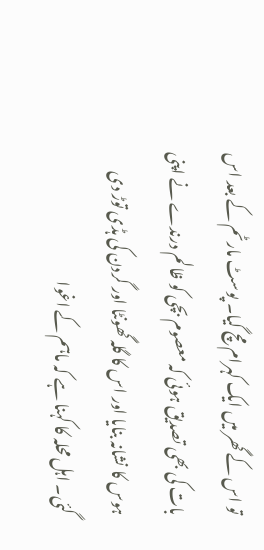تو اس کے گھر میں ایک کہرام مچ گیا۔ پوسٹ مارٹم کے بعد اس بات کی بھی تصدیق ہوئی کہ معصوم بچی کو ظالم درندے نے اپنی ہوس کا نشانہ بنایا اور اس کا گلہ گھونٹا اور گردن کی ہڈی توڑ دی گئی۔ اہل محلہ کا کہنا ہے کہ ماہم کے اغوا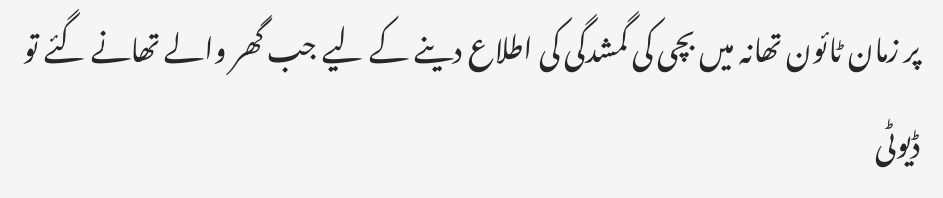پر زمان ٹائون تھانہ میں بچی کی گمشدگی کی اطلاع دینے کے لیے جب گھر والے تھانے گئے تو ڈیوٹی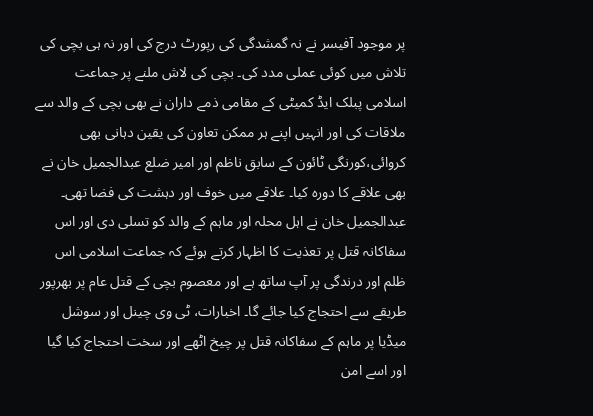پر موجود آفیسر نے نہ گمشدگی کی رپورٹ درج کی اور نہ ہی بچی کی تلاش میں کوئی عملی مدد کی۔ بچی کی لاش ملنے پر جماعت اسلامی پبلک ایڈ کمیٹی کے مقامی ذمے داران نے بھی بچی کے والد سے ملاقات کی اور انہیں اپنے ہر ممکن تعاون کی یقین دہانی بھی کروائی،کورنگی ٹائون کے سابق ناظم اور امیر ضلع عبدالجمیل خان نے بھی علاقے کا دورہ کیا۔ علاقے میں خوف اور دہشت کی فضا تھی۔ عبدالجمیل خان نے اہل محلہ اور ماہم کے والد کو تسلی دی اور اس سفاکانہ قتل پر تعذیت کا اظہار کرتے ہوئے کہ جماعت اسلامی اس ظلم اور درندگی پر آپ ساتھ ہے اور معصوم بچی کے قتل عام پر بھرپور طریقے سے احتجاج کیا جائے گا۔ اخبارات، ٹی وی چینل اور سوشل میڈیا پر ماہم کے سفاکانہ قتل پر چیخ اٹھے اور سخت احتجاج کیا گیا اور اسے امن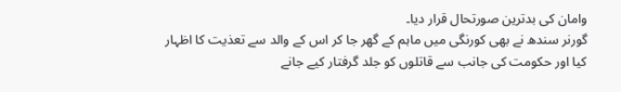وامان کی بدترین صورتحال قرار دیا۔
گورنر سندھ نے بھی کورنگی میں ماہم کے گھر جا کر اس کے والد سے تعذیت کا اظہار کیا اور حکومت کی جانب سے قاتلوں کو جلد گرفتار کیے جانے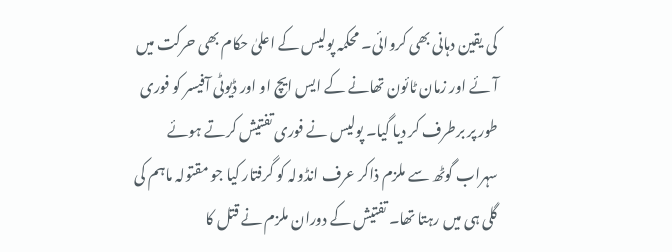کی یقین دہانی بھی کروائی۔ محکمہ پولیس کے اعلیٰ حکام بھی حرکت میں آئے اور زمان ٹائون تھانے کے ایس ایچ او اور ڈیوٹی آفیسر کو فوری طور پر برطرف کر دیا گیا۔ پولیس نے فوری تفتیش کرتے ہوئے سہراب گوٹھ سے ملزم ذاکر عرف انڈولہ کو گرفتار کیا جو مقتولہ ماہم کی گلی ہی میں رہتا تھا۔ تفتیش کے دوران ملزم نے قتل کا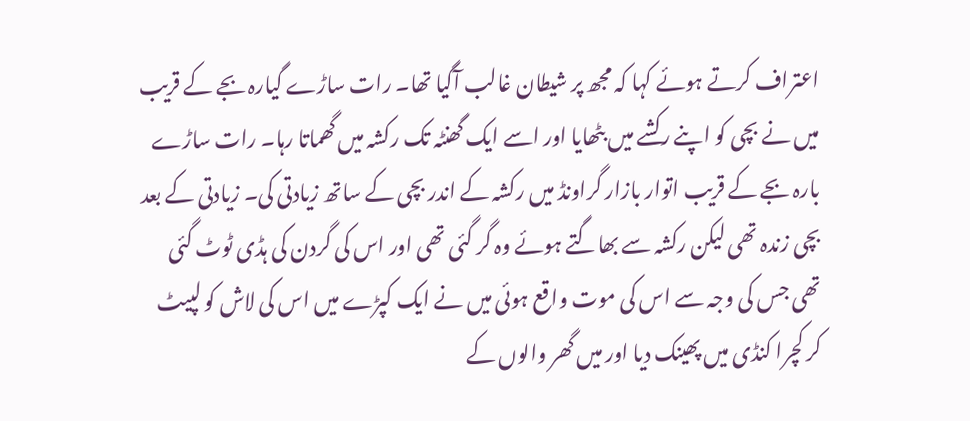اعتراف کرتے ہوئے کہا کہ مجھ پر شیطان غالب آگیا تھا۔ رات ساڑے گیارہ بجے کے قریب میں نے بچی کو اپنے رکشے میں بٹھایا اور اسے ایک گھنٹہ تک رکشہ میں گھماتا رہا۔ رات ساڑے بارہ بجے کے قریب اتوار بازار گراونڈ میں رکشہ کے اندر بچی کے ساتھ زیادتی کی۔ زیادتی کے بعد بچی زندہ تھی لیکن رکشہ سے بھاگتے ہوئے وہ گر گئی تھی اور اس کی گردن کی ہڈی ٹوٹ گئی تھی جس کی وجہ سے اس کی موت واقع ہوئی میں نے ایک کپڑے میں اس کی لاش کو لپیٹ کر کچرا کنڈی میں پھینک دیا اور میں گھر والوں کے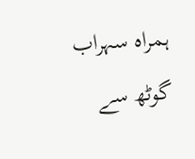ہمراہ سہراب گوٹھ سے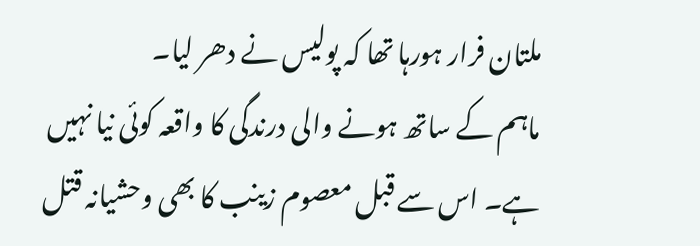ملتان فرار ہورہا تھا کہ پولیس نے دھر لیا۔
ماہم کے ساتھ ہونے والی درندگی کا واقعہ کوئی نیا نہیں ہے۔ اس سے قبل معصوم زینب کا بھی وحشیانہ قتل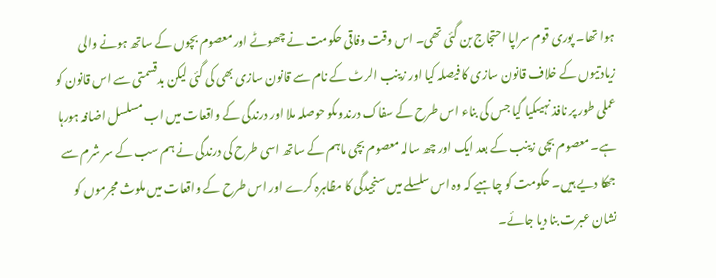ہوا تھا۔ پوری قوم سراپا احتجاج بن گئی تھی۔ اس وقت وفاقی حکومت نے چھوٹے اور معصوم بچوں کے ساتھ ہونے والی زیادتیوں کے خلاف قانون سازی کا فیصلہ کیا اور زینب الرٹ کے نام سے قانون سازی بھی کی گئی لیکن بدقسمتی سے اس قانون کو عملی طور پر نافذ نہیںکیا گیا جس کی بناء اس طرح کے سفاک درندوںکو حوصلہ ملا اور درندگی کے واقعات میں اب مسلسل اضافہ ہورہا ہے۔ معصوم بچی زینب کے بعد ایک اور چھ سالہ معصوم بچی ماہم کے ساتھ اسی طرح کی درندگی نے ہم سب کے سر شرم سے جھکا دیے ہیں۔ حکومت کو چاہیے کہ وہ اس سلسلے میں سنجیدگی کا مظاہرہ کرے اور اس طرح کے واقعات میں ملوث مجرموں کو نشان عبرت بنا دیا جائے۔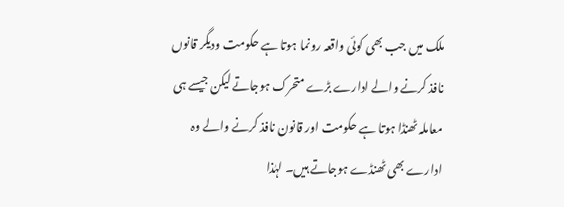ملک میں جب بھی کوئی واقعہ رونما ہوتا ہے حکومت ودیگر قانوں نافذ کرنے والے ادارے بڑے متحرک ہوجاتے لیکن جیسے ہی معاملہ ٹھنڈا ہوتا ہے حکومت اور قانون نافذ کرنے والے وہ ادارے بھی ٹھنڈے ہوجاتے ہیں۔ لہٰذا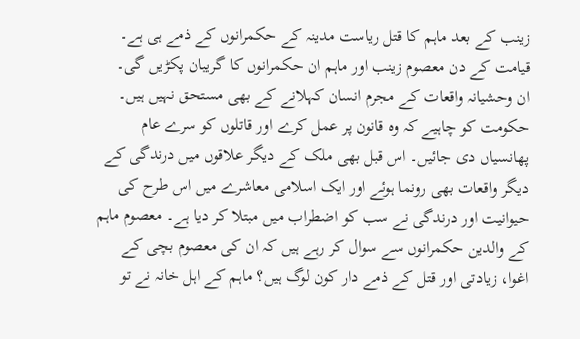زینب کے بعد ماہم کا قتل ریاست مدینہ کے حکمرانوں کے ذمے ہی ہے۔ قیامت کے دن معصوم زینب اور ماہم ان حکمرانوں کا گریبان پکڑیں گی۔
ان وحشیانہ واقعات کے مجرم انسان کہلانے کے بھی مستحق نہیں ہیں۔ حکومت کو چاہیے کہ وہ قانون پر عمل کرے اور قاتلوں کو سرے عام پھانسیاں دی جائیں۔ اس قبل بھی ملک کے دیگر علاقوں میں درندگی کے دیگر واقعات بھی رونما ہوئے اور ایک اسلامی معاشرے میں اس طرح کی حیوانیت اور درندگی نے سب کو اضطراب میں مبتلا کر دیا ہے۔ معصوم ماہم کے والدین حکمرانوں سے سوال کر رہے ہیں کہ ان کی معصوم بچی کے اغوا، زیادتی اور قتل کے ذمے دار کون لوگ ہیں؟ ماہم کے اہل خانہ نے تو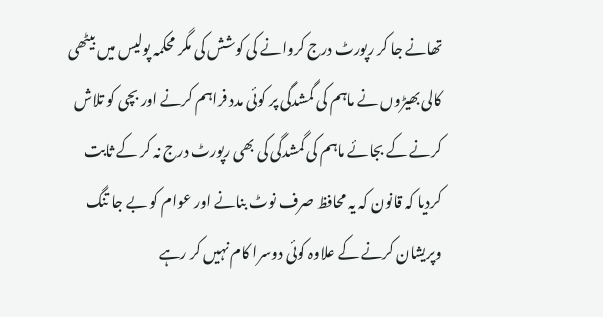تھانے جا کر رپورٹ درج کروانے کی کوشش کی مگر محکمہ پولیس میں بیٹھی کالی بھیڑوں نے ماہم کی گمشدگی پر کوئی مدد فراہم کرنے اور بچی کو تلاش کرنے کے بجائے ماہم کی گمشدگی کی بھی رپورٹ درج نہ کر کے ثابت کردیا کہ قانون کہ یہ محافظ صرف نوٹ بنانے اور عوام کو بے جا تنگ وپریشان کرنے کے علاوہ کوئی دوسرا کام نہیں کر رہے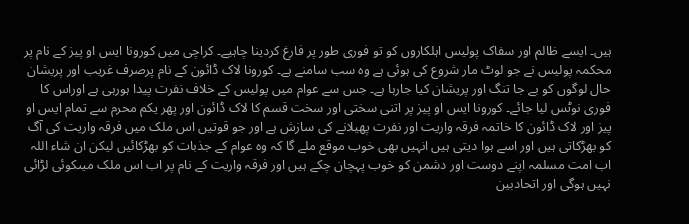ہیں۔ ایسے ظالم اور سفاک پولیس اہلکاروں کو تو فوری طور پر فارغ کردینا چاہیے۔ کراچی میں کورونا ایس او پیز کے نام پر محکمہ پولیس نے جو لوٹ مار شروع کی ہوئی ہے وہ سب سامنے ہے۔ کورونا لاک ڈائون کے نام پرصرف غریب اور پریشان حال لوگوں کو بے جا تنگ اور پریشان کیا جارہا ہے۔ جس سے عوام میں پولیس کے خلاف نفرت پیدا ہورہی ہے اوراس کا فوری نوٹس لیا جائے۔ کورونا ایس او پیز پر اتنی سختی اور سخت قسم کا لاک ڈائون اور پھر یکم محرم سے تمام ایس او پیز اور لاک ڈائون کا خاتمہ فرقہ واریت اور نفرت پھیلانے کی سازش ہے اور جو قوتیں اس ملک میں فرقہ واریت کی آگ کو بھڑکاتی ہیں اور اسے ہوا دیتی ہیں انہیں بھی خوب موقع ملے گا کہ وہ عوام کے جذبات کو بھڑکائیں لیکن ان شاء اللہ اب امت مسلمہ اپنے دوست اور دشمن کو خوب پہچان چکے ہیں اور فرقہ واریت کے نام پر اب اس ملک میںکوئی لڑائی نہیں ہوگی اور اتحادبین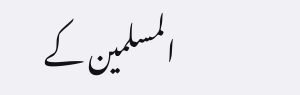المسلمین کے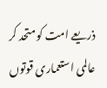ذریعے امت کو متحد کر عالمی استعماری قوتوں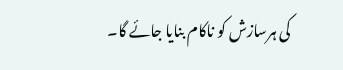کی ہرسازش کو ناکام بنایا جائے گا۔